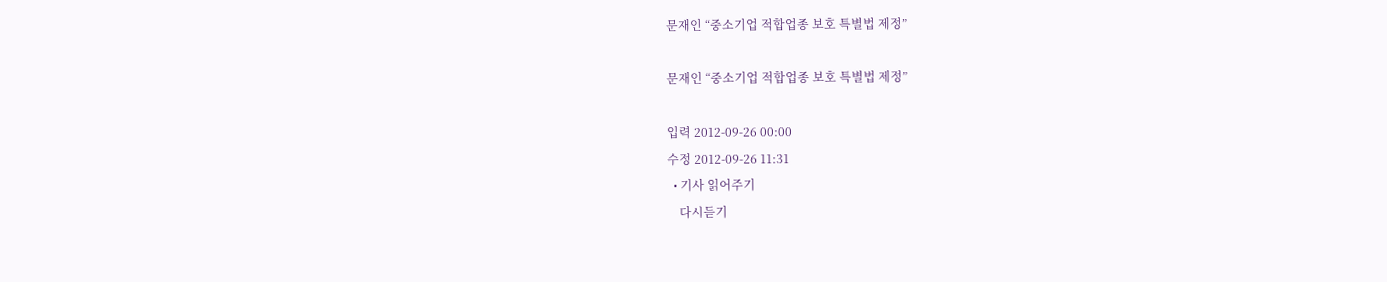문재인 “중소기업 적합업종 보호 특별법 제정”

문재인 “중소기업 적합업종 보호 특별법 제정”

입력 2012-09-26 00:00
수정 2012-09-26 11:31
  • 기사 읽어주기
    다시듣기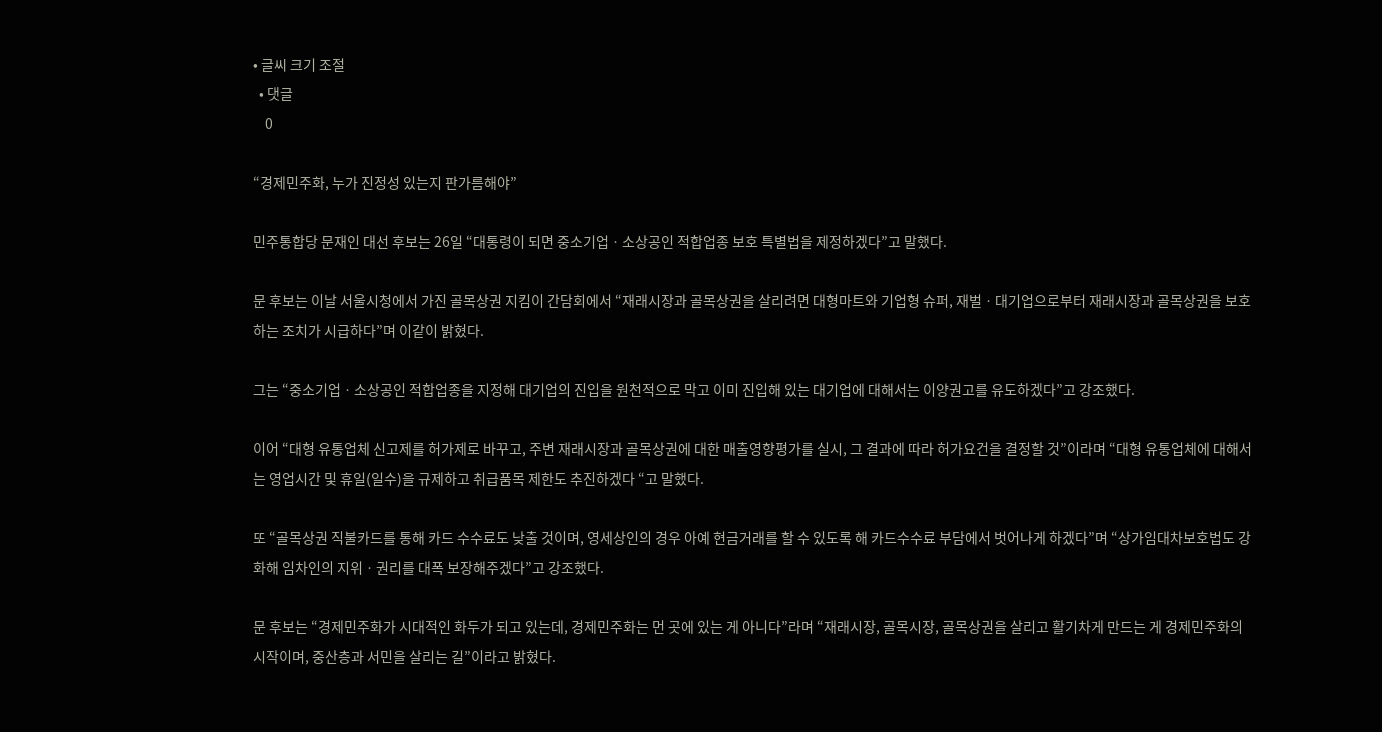• 글씨 크기 조절
  • 댓글
    0

“경제민주화, 누가 진정성 있는지 판가름해야”

민주통합당 문재인 대선 후보는 26일 “대통령이 되면 중소기업ㆍ소상공인 적합업종 보호 특별법을 제정하겠다”고 말했다.

문 후보는 이날 서울시청에서 가진 골목상권 지킴이 간담회에서 “재래시장과 골목상권을 살리려면 대형마트와 기업형 슈퍼, 재벌ㆍ대기업으로부터 재래시장과 골목상권을 보호하는 조치가 시급하다”며 이같이 밝혔다.

그는 “중소기업ㆍ소상공인 적합업종을 지정해 대기업의 진입을 원천적으로 막고 이미 진입해 있는 대기업에 대해서는 이양권고를 유도하겠다”고 강조했다.

이어 “대형 유통업체 신고제를 허가제로 바꾸고, 주변 재래시장과 골목상권에 대한 매출영향평가를 실시, 그 결과에 따라 허가요건을 결정할 것”이라며 “대형 유통업체에 대해서는 영업시간 및 휴일(일수)을 규제하고 취급품목 제한도 추진하겠다 “고 말했다.

또 “골목상권 직불카드를 통해 카드 수수료도 낮출 것이며, 영세상인의 경우 아예 현금거래를 할 수 있도록 해 카드수수료 부담에서 벗어나게 하겠다”며 “상가임대차보호법도 강화해 임차인의 지위ㆍ권리를 대폭 보장해주겠다”고 강조했다.

문 후보는 “경제민주화가 시대적인 화두가 되고 있는데, 경제민주화는 먼 곳에 있는 게 아니다”라며 “재래시장, 골목시장, 골목상권을 살리고 활기차게 만드는 게 경제민주화의 시작이며, 중산층과 서민을 살리는 길”이라고 밝혔다.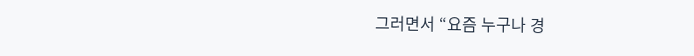그러면서 “요즘 누구나 경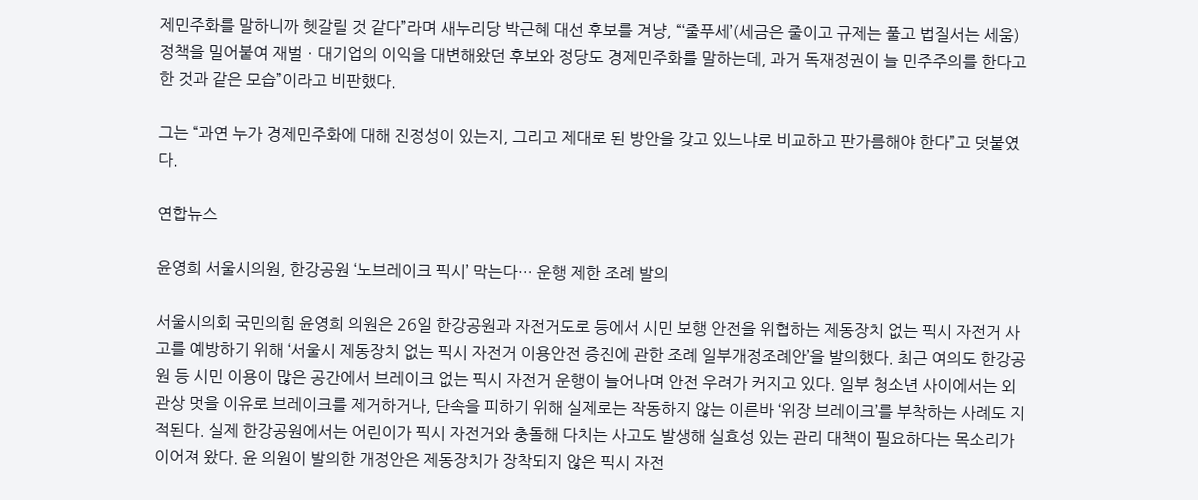제민주화를 말하니까 헷갈릴 것 같다”라며 새누리당 박근혜 대선 후보를 겨냥, “‘줄푸세’(세금은 줄이고 규제는 풀고 법질서는 세움) 정책을 밀어붙여 재벌ㆍ대기업의 이익을 대변해왔던 후보와 정당도 경제민주화를 말하는데, 과거 독재정권이 늘 민주주의를 한다고 한 것과 같은 모습”이라고 비판했다.

그는 “과연 누가 경제민주화에 대해 진정성이 있는지, 그리고 제대로 된 방안을 갖고 있느냐로 비교하고 판가름해야 한다”고 덧붙였다.

연합뉴스

윤영희 서울시의원, 한강공원 ‘노브레이크 픽시’ 막는다… 운행 제한 조례 발의

서울시의회 국민의힘 윤영희 의원은 26일 한강공원과 자전거도로 등에서 시민 보행 안전을 위협하는 제동장치 없는 픽시 자전거 사고를 예방하기 위해 ‘서울시 제동장치 없는 픽시 자전거 이용안전 증진에 관한 조례 일부개정조례안’을 발의했다. 최근 여의도 한강공원 등 시민 이용이 많은 공간에서 브레이크 없는 픽시 자전거 운행이 늘어나며 안전 우려가 커지고 있다. 일부 청소년 사이에서는 외관상 멋을 이유로 브레이크를 제거하거나, 단속을 피하기 위해 실제로는 작동하지 않는 이른바 ‘위장 브레이크’를 부착하는 사례도 지적된다. 실제 한강공원에서는 어린이가 픽시 자전거와 충돌해 다치는 사고도 발생해 실효성 있는 관리 대책이 필요하다는 목소리가 이어져 왔다. 윤 의원이 발의한 개정안은 제동장치가 장착되지 않은 픽시 자전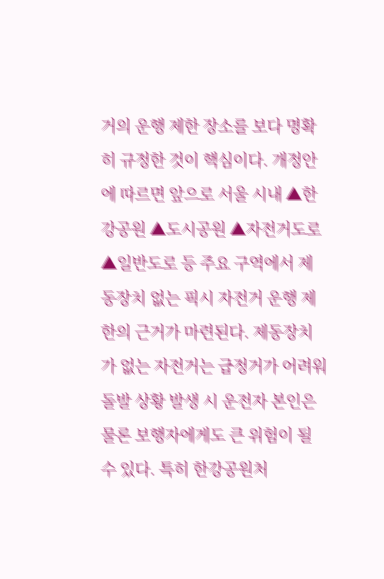거의 운행 제한 장소를 보다 명확히 규정한 것이 핵심이다. 개정안에 따르면 앞으로 서울 시내 ▲한강공원 ▲도시공원 ▲자전거도로 ▲일반도로 등 주요 구역에서 제동장치 없는 픽시 자전거 운행 제한의 근거가 마련된다. 제동장치가 없는 자전거는 급정거가 어려워 돌발 상황 발생 시 운전자 본인은 물론 보행자에게도 큰 위험이 될 수 있다. 특히 한강공원처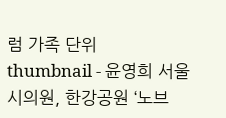럼 가족 단위
thumbnail - 윤영희 서울시의원, 한강공원 ‘노브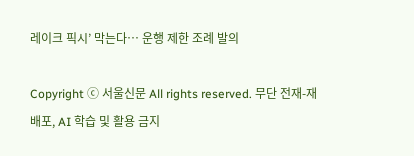레이크 픽시’ 막는다… 운행 제한 조례 발의

Copyright ⓒ 서울신문 All rights reserved. 무단 전재-재배포, AI 학습 및 활용 금지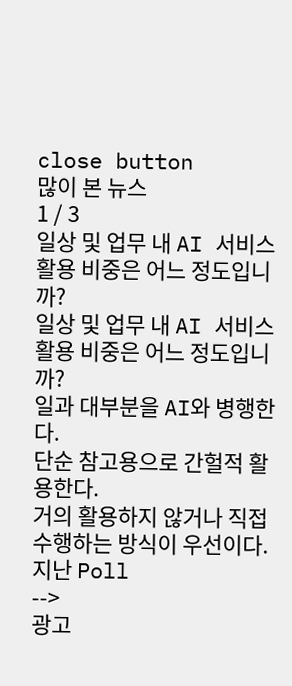close button
많이 본 뉴스
1 / 3
일상 및 업무 내 AI 서비스 활용 비중은 어느 정도입니까?
일상 및 업무 내 AI 서비스 활용 비중은 어느 정도입니까?
일과 대부분을 AI와 병행한다.
단순 참고용으로 간헐적 활용한다.
거의 활용하지 않거나 직접 수행하는 방식이 우선이다.
지난 Poll
-->
광고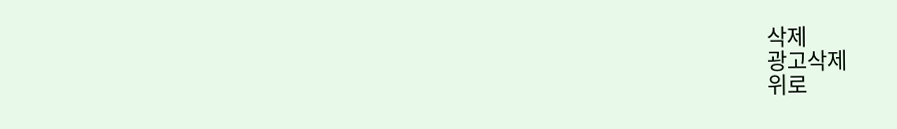삭제
광고삭제
위로